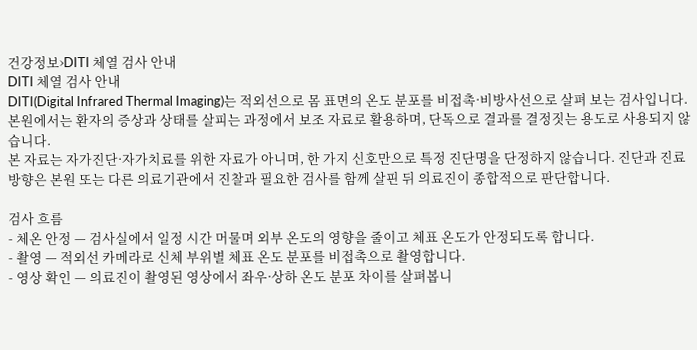건강정보›DITI 체열 검사 안내
DITI 체열 검사 안내
DITI(Digital Infrared Thermal Imaging)는 적외선으로 몸 표면의 온도 분포를 비접촉·비방사선으로 살펴 보는 검사입니다. 본원에서는 환자의 증상과 상태를 살피는 과정에서 보조 자료로 활용하며, 단독으로 결과를 결정짓는 용도로 사용되지 않습니다.
본 자료는 자가진단·자가치료를 위한 자료가 아니며, 한 가지 신호만으로 특정 진단명을 단정하지 않습니다. 진단과 진료 방향은 본원 또는 다른 의료기관에서 진찰과 필요한 검사를 함께 살핀 뒤 의료진이 종합적으로 판단합니다.

검사 흐름
- 체온 안정 — 검사실에서 일정 시간 머물며 외부 온도의 영향을 줄이고 체표 온도가 안정되도록 합니다.
- 촬영 — 적외선 카메라로 신체 부위별 체표 온도 분포를 비접촉으로 촬영합니다.
- 영상 확인 — 의료진이 촬영된 영상에서 좌우·상하 온도 분포 차이를 살펴봅니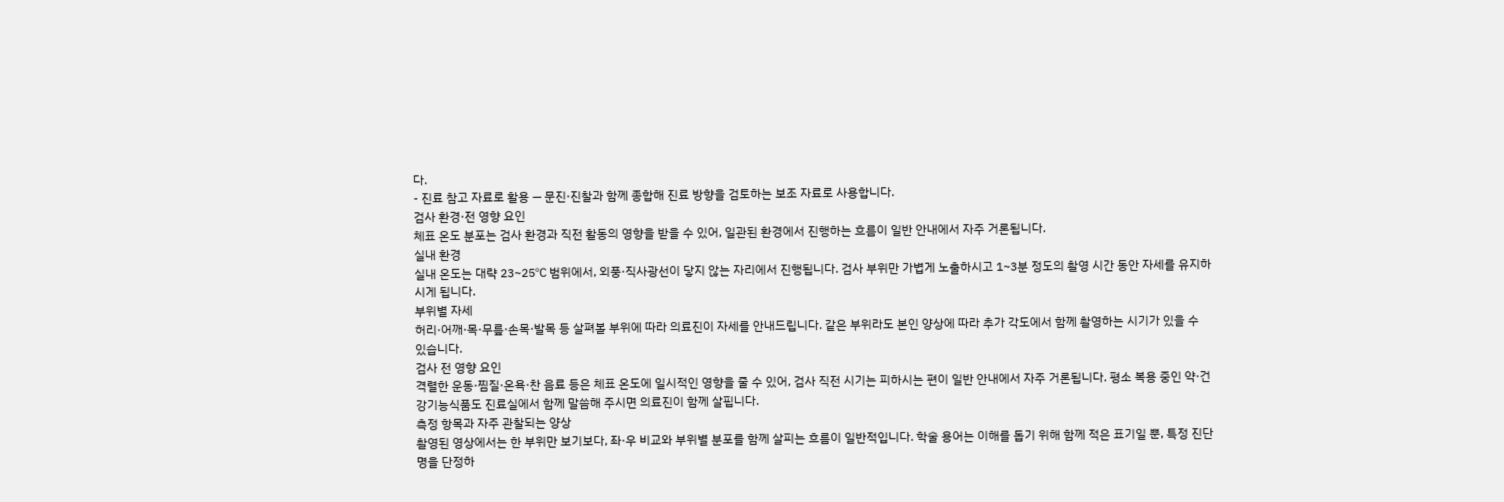다.
- 진료 참고 자료로 활용 — 문진·진찰과 함께 종합해 진료 방향을 검토하는 보조 자료로 사용합니다.
검사 환경·전 영향 요인
체표 온도 분포는 검사 환경과 직전 활동의 영향을 받을 수 있어, 일관된 환경에서 진행하는 흐름이 일반 안내에서 자주 거론됩니다.
실내 환경
실내 온도는 대략 23~25℃ 범위에서, 외풍·직사광선이 닿지 않는 자리에서 진행됩니다. 검사 부위만 가볍게 노출하시고 1~3분 정도의 촬영 시간 동안 자세를 유지하시게 됩니다.
부위별 자세
허리·어깨·목·무릎·손목·발목 등 살펴볼 부위에 따라 의료진이 자세를 안내드립니다. 같은 부위라도 본인 양상에 따라 추가 각도에서 함께 촬영하는 시기가 있을 수 있습니다.
검사 전 영향 요인
격렬한 운동·찜질·온욕·찬 음료 등은 체표 온도에 일시적인 영향을 줄 수 있어, 검사 직전 시기는 피하시는 편이 일반 안내에서 자주 거론됩니다. 평소 복용 중인 약·건강기능식품도 진료실에서 함께 말씀해 주시면 의료진이 함께 살핍니다.
측정 항목과 자주 관찰되는 양상
촬영된 영상에서는 한 부위만 보기보다, 좌·우 비교와 부위별 분포를 함께 살피는 흐름이 일반적입니다. 학술 용어는 이해를 돕기 위해 함께 적은 표기일 뿐, 특정 진단명을 단정하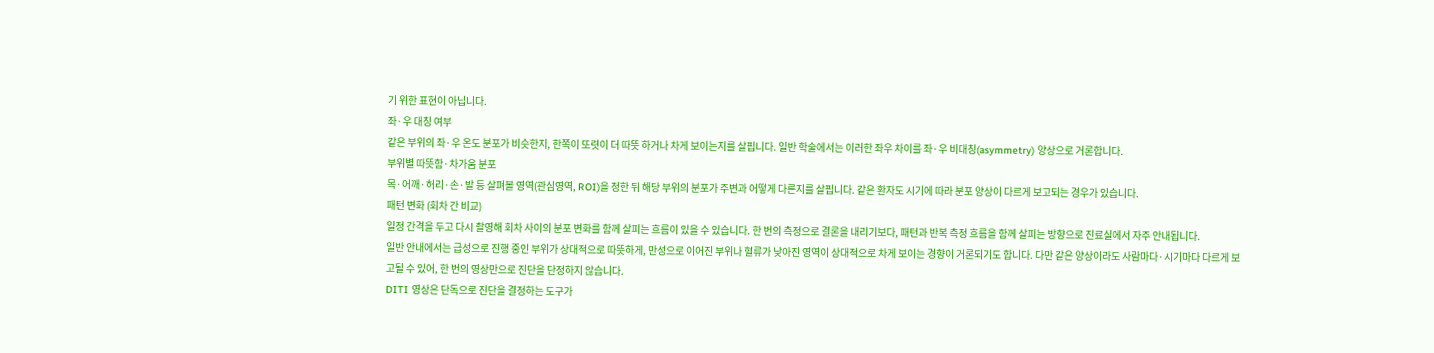기 위한 표현이 아닙니다.
좌·우 대칭 여부
같은 부위의 좌·우 온도 분포가 비슷한지, 한쪽이 또렷이 더 따뜻 하거나 차게 보이는지를 살핍니다. 일반 학술에서는 이러한 좌우 차이를 좌·우 비대칭(asymmetry) 양상으로 거론합니다.
부위별 따뜻함·차가움 분포
목·어깨·허리·손·발 등 살펴볼 영역(관심영역, ROI)을 정한 뒤 해당 부위의 분포가 주변과 어떻게 다른지를 살핍니다. 같은 환자도 시기에 따라 분포 양상이 다르게 보고되는 경우가 있습니다.
패턴 변화 (회차 간 비교)
일정 간격을 두고 다시 촬영해 회차 사이의 분포 변화를 함께 살피는 흐름이 있을 수 있습니다. 한 번의 측정으로 결론을 내리기보다, 패턴과 반복 측정 흐름을 함께 살피는 방향으로 진료실에서 자주 안내됩니다.
일반 안내에서는 급성으로 진행 중인 부위가 상대적으로 따뜻하게, 만성으로 이어진 부위나 혈류가 낮아진 영역이 상대적으로 차게 보이는 경향이 거론되기도 합니다. 다만 같은 양상이라도 사람마다·시기마다 다르게 보고될 수 있어, 한 번의 영상만으로 진단을 단정하지 않습니다.
DITI 영상은 단독으로 진단을 결정하는 도구가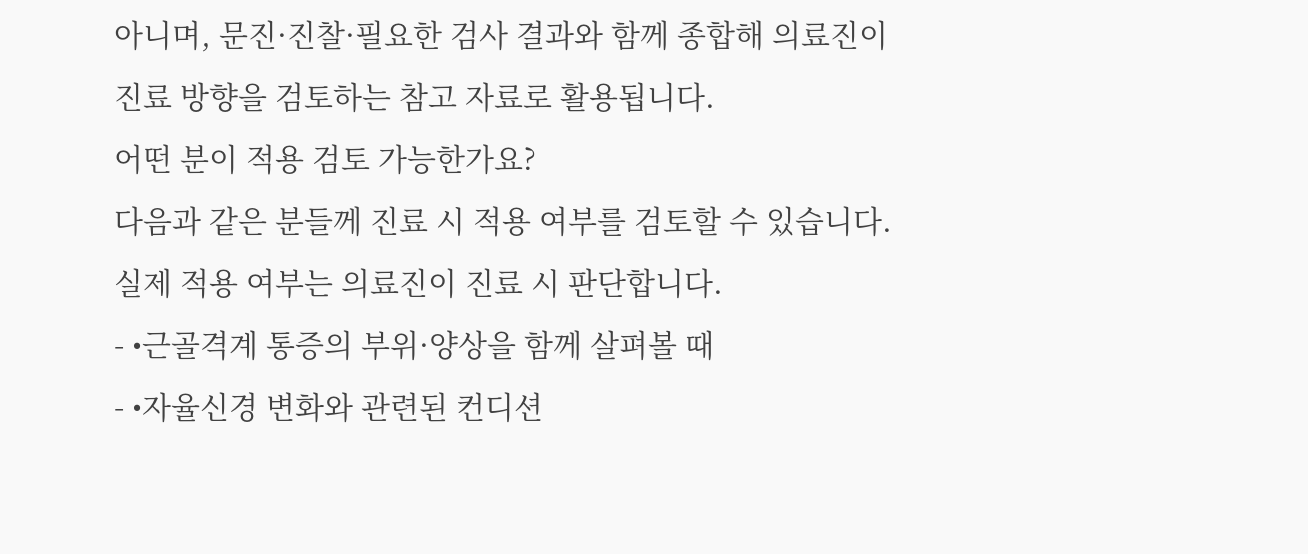아니며, 문진·진찰·필요한 검사 결과와 함께 종합해 의료진이 진료 방향을 검토하는 참고 자료로 활용됩니다.
어떤 분이 적용 검토 가능한가요?
다음과 같은 분들께 진료 시 적용 여부를 검토할 수 있습니다. 실제 적용 여부는 의료진이 진료 시 판단합니다.
- •근골격계 통증의 부위·양상을 함께 살펴볼 때
- •자율신경 변화와 관련된 컨디션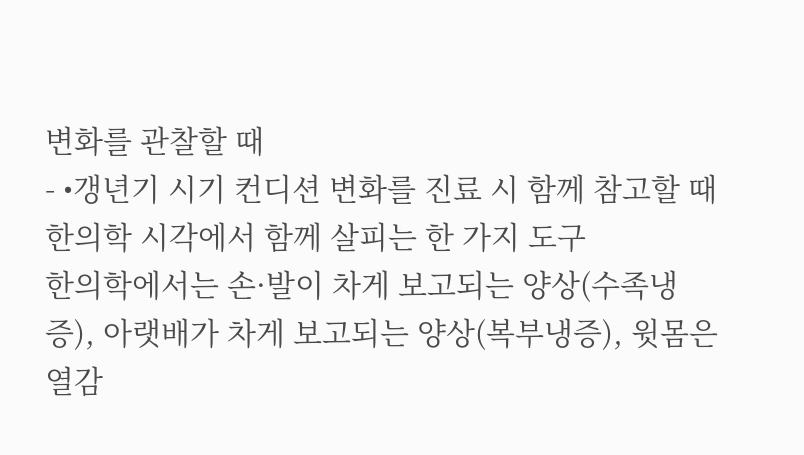변화를 관찰할 때
- •갱년기 시기 컨디션 변화를 진료 시 함께 참고할 때
한의학 시각에서 함께 살피는 한 가지 도구
한의학에서는 손·발이 차게 보고되는 양상(수족냉증), 아랫배가 차게 보고되는 양상(복부냉증), 윗몸은 열감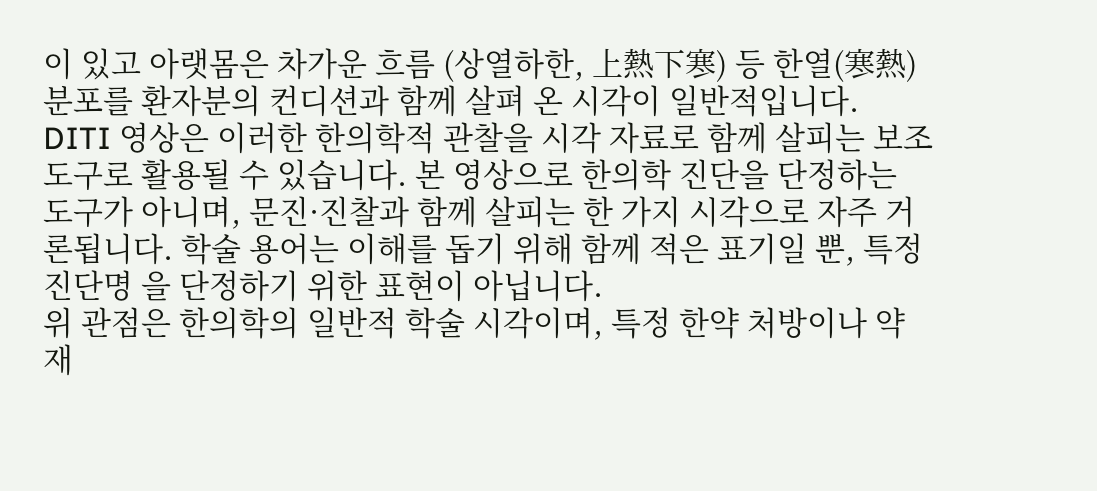이 있고 아랫몸은 차가운 흐름 (상열하한, 上熱下寒) 등 한열(寒熱) 분포를 환자분의 컨디션과 함께 살펴 온 시각이 일반적입니다.
DITI 영상은 이러한 한의학적 관찰을 시각 자료로 함께 살피는 보조 도구로 활용될 수 있습니다. 본 영상으로 한의학 진단을 단정하는 도구가 아니며, 문진·진찰과 함께 살피는 한 가지 시각으로 자주 거론됩니다. 학술 용어는 이해를 돕기 위해 함께 적은 표기일 뿐, 특정 진단명 을 단정하기 위한 표현이 아닙니다.
위 관점은 한의학의 일반적 학술 시각이며, 특정 한약 처방이나 약재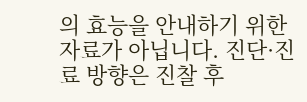의 효능을 안내하기 위한 자료가 아닙니다. 진단·진료 방향은 진찰 후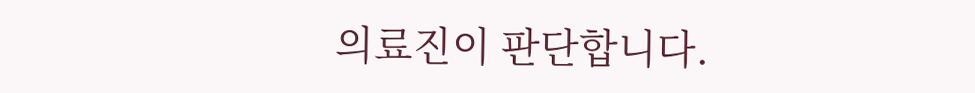의료진이 판단합니다.